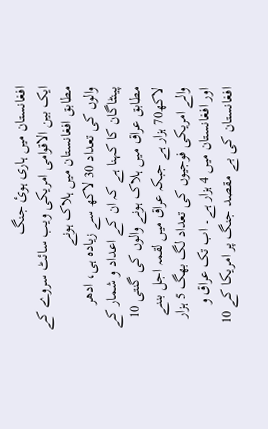افغانستان میں ہاری ہویٔ جنگ
ایک بین الاقوامی امریکی ویب سائٹ سروے کے مطابق افغانستان میں ہلاک ہونے
والوں کی تعداد 30 لاکھ سے زیادہ ہی، ادھر پینٹاگان کا کہنا ہے کہ ان کے اعداد و شمار کے مطابق عراق میں ہلاک ہونے والوں کی گنتی 10 لاکھ70 ہزار ہے جبکہ عراق میں لقمہ اجل بننے والے امریکی فوجیوں کی تعداد لگ بھگ 5 ہزار اور افغانستان میں 4 ہزار ہے۔ اب تک عراق و افغانستان کی بے مقصد جنگ پر امریکا کے 10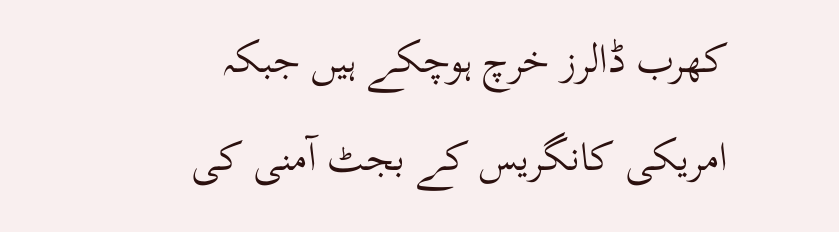کھرب ڈالرز خرچ ہوچکے ہیں جبکہ امریکی کانگریس کے بجٹ آمنی کی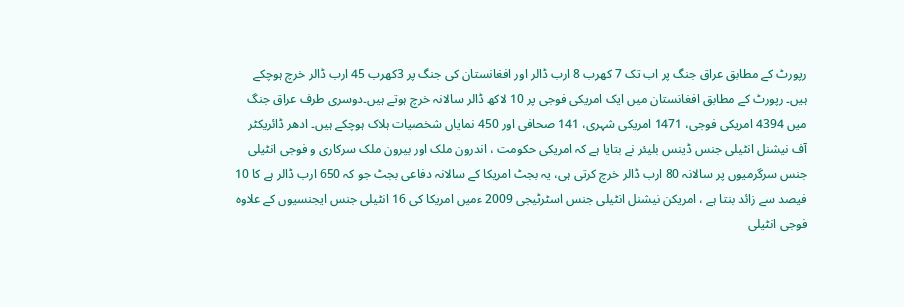رپورٹ کے مطابق عراق جنگ پر اب تک 7 کھرب 8 ارب ڈالر اور افغانستان کی جنگ پر 3کھرب 45 ارب ڈالر خرچ ہوچکے ہیں۔ رپورٹ کے مطابق افغانستان میں ایک امریکی فوجی پر 10 لاکھ ڈالر سالانہ خرچ ہوتے ہیں۔دوسری طرف عراق جنگ میں 4394 امریکی فوجی، 1471 امریکی شہری، 141 صحافی اور 450 نمایاں شخصیات ہلاک ہوچکے ہیں۔ ادھر ڈائریکٹر آف نیشنل انٹیلی جنس ڈینس بلیئر نے بتایا ہے کہ امریکی حکومت ، اندرون ملک اور بیرون ملک سرکاری و فوجی انٹیلی جنس سرگرمیوں پر سالانہ 80 ارب ڈالر خرچ کرتی ہی، یہ بجٹ امریکا کے سالانہ دفاعی بجٹ جو کہ 650 ارب ڈالر ہے کا 10 فیصد سے زائد بنتا ہے ، امریکن نیشنل انٹیلی جنس اسٹرٹیجی 2009 ءمیں امریکا کی 16 انٹیلی جنس ایجنسیوں کے علاوہ فوجی انٹیلی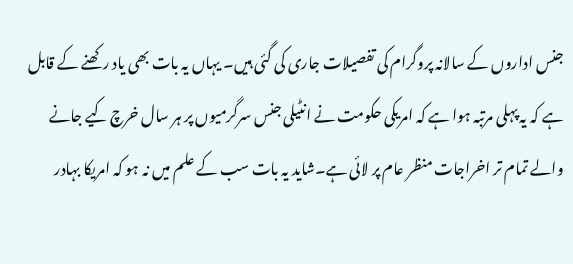جنس اداروں کے سالانہ پروگرام کی تفصیلات جاری کی گئی ہیں۔ یہاں یہ بات بھی یاد رکھنے کے قابل ہے کہ یہ پہلی مرتبہ ہوا ہے کہ امریکی حکومت نے انٹیلی جنس سرگرمیوں پر ہر سال خرچ کیے جانے والے تمام تر اخراجات منظر عام پر لائی ہے۔شاید یہ بات سب کے علم میں نہ ہو کہ امریکا بہادر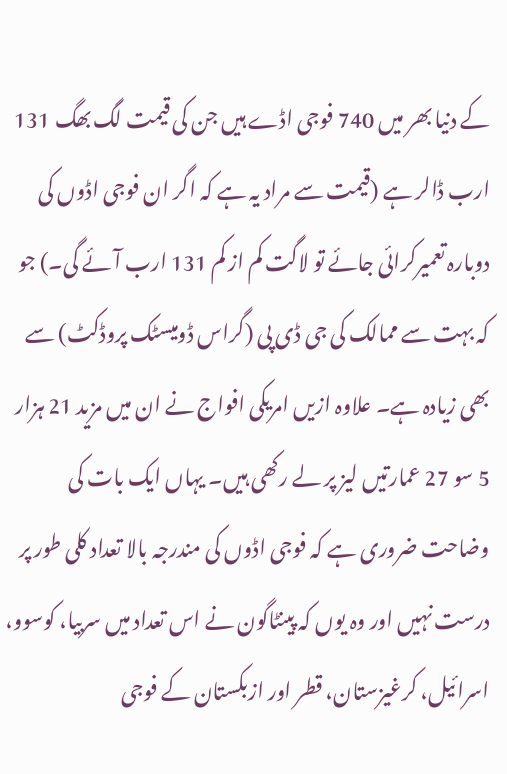کے دنیا بھر میں 740 فوجی اڈے ہیں جن کی قیمت لگ بھگ 131 ارب ڈالر ہے (قیمت سے مراد یہ ہے کہ اگر ان فوجی اڈوں کی دوبارہ تعمیرکرائی جائے تو لاگت کم از کم 131 ارب آئے گی۔) جو کہ بہت سے ممالک کی جی ڈی پی (گراس ڈومیسٹک پروڈکٹ) سے بھی زیادہ ہے۔ علاوہ ازیں امریکی افواج نے ان میں مزید 21 ہزار 5 سو 27 عمارتیں لیز پر لے رکھی ہیں۔ یہاں ایک بات کی وضاحت ضروری ہے کہ فوجی اڈوں کی مندرجہ بالا تعداد کلی طور پر درست نہیں اور وہ یوں کہ پینٹاگون نے اس تعداد میں سربیا، کوسوو، اسرائیل، کرغیزستان، قطر اور ازبکستان کے فوجی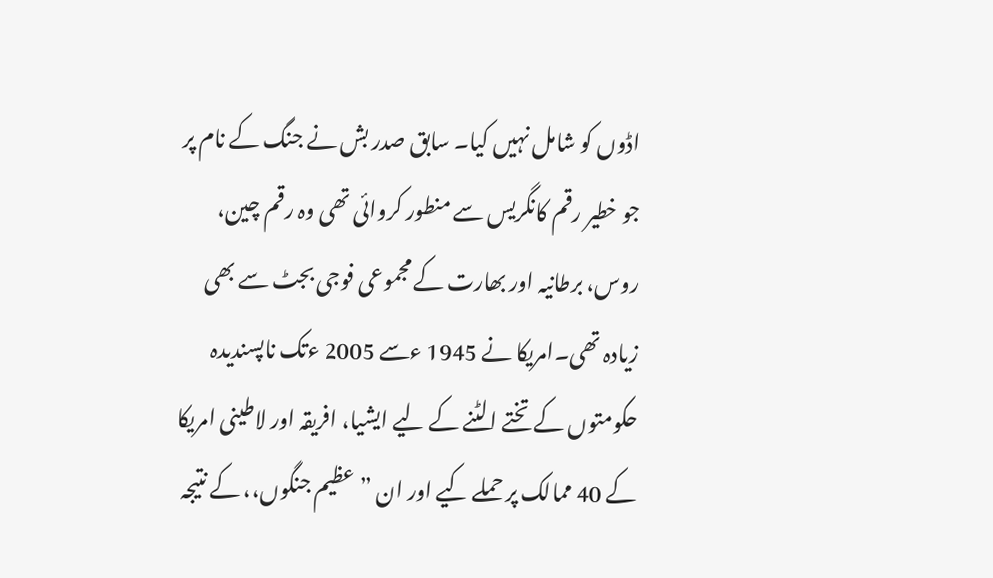اڈوں کو شامل نہیں کیا۔ سابق صدر بش نے جنگ کے نام پر جو خطیر رقم کانگریس سے منطور کروائی تھی وہ رقم چین، روس، برطانیہ اور بھارت کے مجموعی فوجی بجٹ سے بھی زیادہ تھی۔امریکا نے 1945 ءسے 2005 ءتک ناپسندیدہ حکومتوں کے تختے الٹنے کے لیے ایشیا، افریقہ اور لاطینی امریکا کے 40 ممالک پر حملے کیے اور ان ”عظیم جنگوں،، کے نتیجہ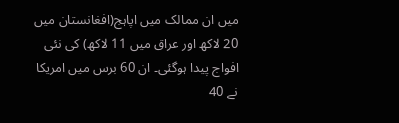میں ان ممالک میں اپاہج(افغانستان میں 20 لاکھ اور عراق میں 11 لاکھ) کی نئی افواج پیدا ہوگئی۔ ان 60 برس میں امریکا نے 40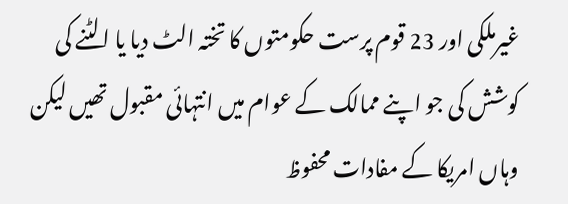غیرملکی اور 23 قوم پرست حکومتوں کا تختہ الٹ دیا یا الٹنے کی کوشش کی جو اپنے ممالک کے عوام میں انتہائی مقبول تھیں لیکن وہاں امریکا کے مفادات محفوظ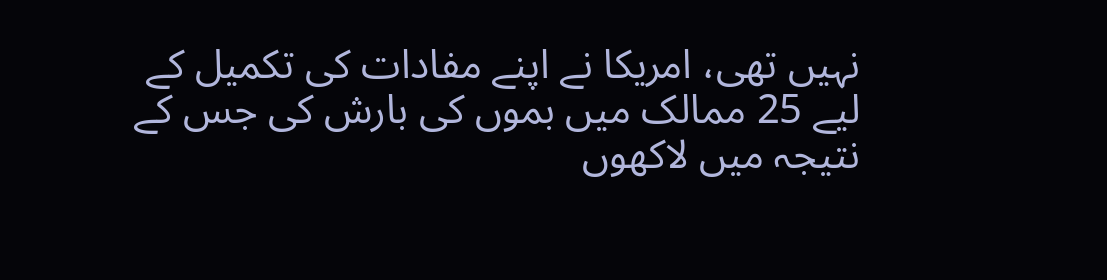نہیں تھی، امریکا نے اپنے مفادات کی تکمیل کے لیے 25 ممالک میں بموں کی بارش کی جس کے نتیجہ میں لاکھوں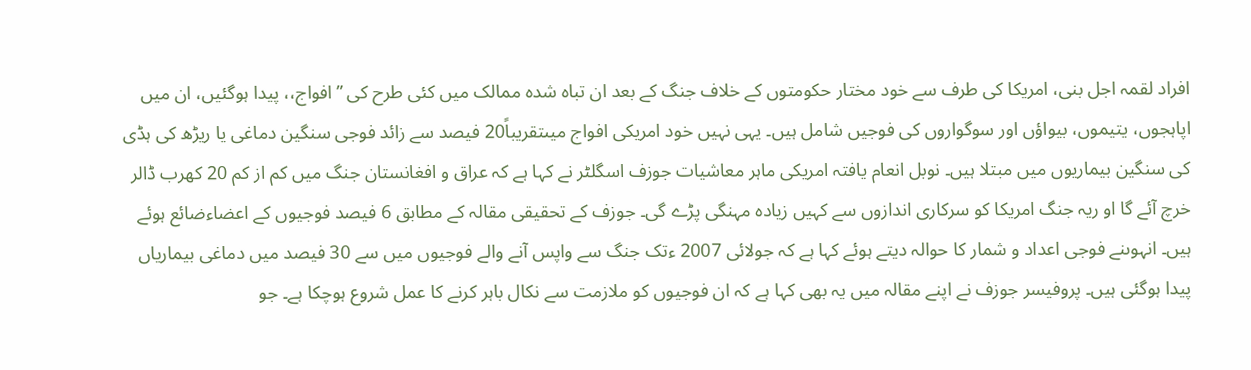افراد لقمہ اجل بنی، امریکا کی طرف سے خود مختار حکومتوں کے خلاف جنگ کے بعد ان تباہ شدہ ممالک میں کئی طرح کی ”افواج،، پیدا ہوگئیں، ان میں اپاہجوں، یتیموں، بیواؤں اور سوگواروں کی فوجیں شامل ہیں۔ یہی نہیں خود امریکی افواج میںتقریباً20 فیصد سے زائد فوجی سنگین دماغی یا ریڑھ کی ہڈی کی سنگین بیماریوں میں مبتلا ہیں۔ نوبل انعام یافتہ امریکی ماہر معاشیات جوزف اسگلٹر نے کہا ہے کہ عراق و افغانستان جنگ میں کم از کم 20 کھرب ڈالر خرچ آئے گا او ریہ جنگ امریکا کو سرکاری اندازوں سے کہیں زیادہ مہنگی پڑے گی۔ جوزف کے تحقیقی مقالہ کے مطابق 6 فیصد فوجیوں کے اعضاءضائع ہوئے ہیں۔ انہوںنے فوجی اعداد و شمار کا حوالہ دیتے ہوئے کہا ہے کہ جولائی 2007 ءتک جنگ سے واپس آنے والے فوجیوں میں سے 30 فیصد میں دماغی بیماریاں پیدا ہوگئی ہیں۔ پروفیسر جوزف نے اپنے مقالہ میں یہ بھی کہا ہے کہ ان فوجیوں کو ملازمت سے نکال باہر کرنے کا عمل شروع ہوچکا ہے۔ جو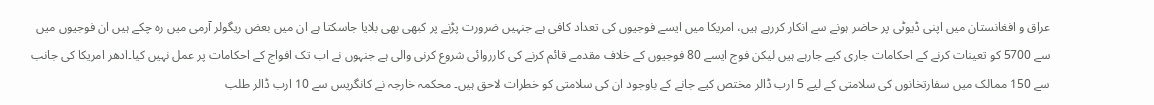عراق و افغانستان میں اپنی ڈیوٹی پر حاضر ہونے سے انکار کررہے ہیں، امریکا میں ایسے فوجیوں کی تعداد کافی ہے جنہیں ضرورت پڑنے پر کبھی بھی بلایا جاسکتا ہے ان میں بعض ریگولر آرمی میں رہ چکے ہیں ان فوجیوں میں سے 5700 کو تعینات کرنے کے احکامات جاری کیے جارہے ہیں لیکن فوج ایسے 80 فوجیوں کے خلاف مقدمے قائم کرنے کی کارروائی شروع کرنی والی ہے جنہوں نے اب تک افواج کے احکامات پر عمل نہیں کیا۔ادھر امریکا کی جانب سے 150 ممالک میں سفارتخانوں کی سلامتی کے لیے 5 ارب ڈالر مختص کیے جانے کے باوجود ان کی سلامتی کو خطرات لاحق ہیں۔ محکمہ خارجہ نے کانگریس سے 10 ارب ڈالر طلب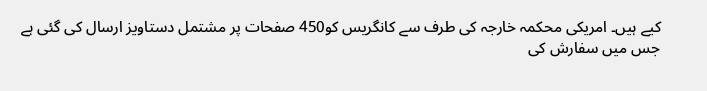کیے ہیں۔ امریکی محکمہ خارجہ کی طرف سے کانگریس کو450 صفحات پر مشتمل دستاویز ارسال کی گئی ہے جس میں سفارش کی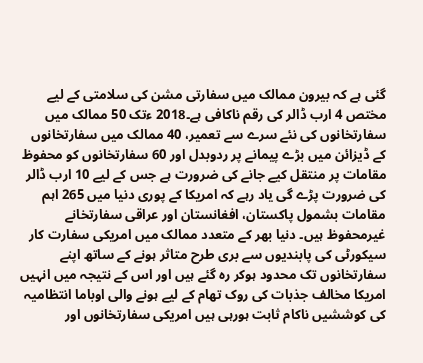گئی ہے کہ بیرون ممالک میں سفارتی مشن کی سلامتی کے لیے مختص 4 ارب ڈالر کی رقم ناکافی ہے۔2018 ءتک 50 ممالک میں سفارتخانوں کی نئے سرے سے تعمیر، 40 ممالک میں سفارتخانوں کے ڈیزائن میں بڑے پیمانے پر ردوبدل اور 60 سفارتخانوں کو محفوظ مقامات پر منتقل کیے جانے کی ضرورت ہے جس کے لیے 10 ارب ڈالر کی ضرورت پڑے گی یاد رہے کہ امریکا کے پوری دنیا میں 265 اہم مقامات بشمول پاکستان، افغانستان اور عراقی سفارتخانے غیرمحفوظ ہیں۔ دنیا بھر کے متعدد ممالک میں امریکی سفارت کار سیکورٹی کی پابندیوں سے بری طرح متاثر ہونے کے ساتھ اپنے سفارتخانوں تک محدود ہوکر رہ گئے ہیں اور اس کے نتیجہ میں انہیں امریکا مخالف جذبات کی روک تھام کے لیے ہونے والی اوباما انتظامیہ کی کوششیں ناکام ثابت ہورہی ہیں امریکی سفارتخانوں اور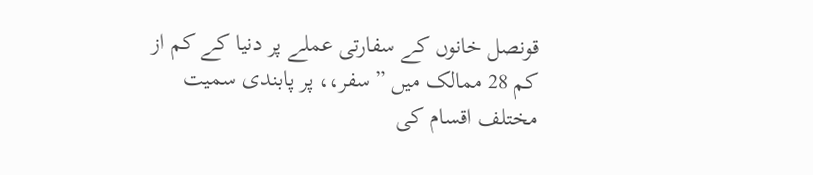قونصل خانوں کے سفارتی عملے پر دنیا کے کم از کم 28 ممالک میں ”سفر،، پر پابندی سمیت مختلف اقسام کی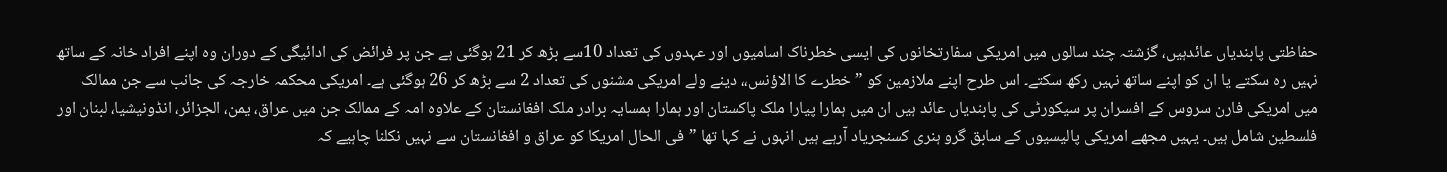حفاظتی پابندیاں عائدہیں، گزشتہ چند سالوں میں امریکی سفارتخانوں کی ایسی خطرناک اسامیوں اور عہدوں کی تعداد 10سے بڑھ کر 21 ہوگئی ہے جن پر فرائض کی ادائیگی کے دوران وہ اپنے افراد خانہ کے ساتھ نہیں رہ سکتے یا ان کو اپنے ساتھ نہیں رکھ سکتے۔ اس طرح اپنے ملازمین کو ”خطرے کا الاؤنس،، دینے ولے امریکی مشنوں کی تعداد 2 سے بڑھ کر 26 ہوگئی ہے۔ امریکی محکمہ خارجہ کی جانب سے جن ممالک میں امریکی فارن سروس کے افسران پر سیکورٹی کی پابندیاں عائد ہیں ان میں ہمارا پیارا ملک پاکستان اور ہمارا ہمسایہ برادر ملک افغانستان کے علاوہ امہ کے ممالک جن میں عراق، یمن، الجزائر، انڈونیشیا، لبنان اور فلسطین شامل ہیں۔ یہیں مجھے امریکی پالیسیوں کے سابق گرو ہنری کسنجریاد آرہے ہیں انہوں نے کہا تھا ”فی الحال امریکا کو عراق و افغانستان سے نہیں نکلنا چاہیے کہ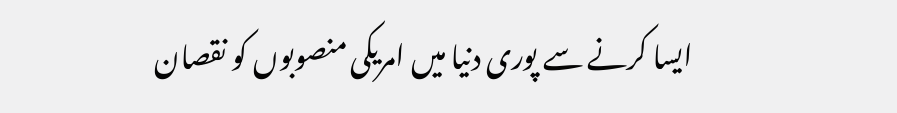ایسا کرنے سے پوری دنیا میں امریکی منصوبوں کو نقصان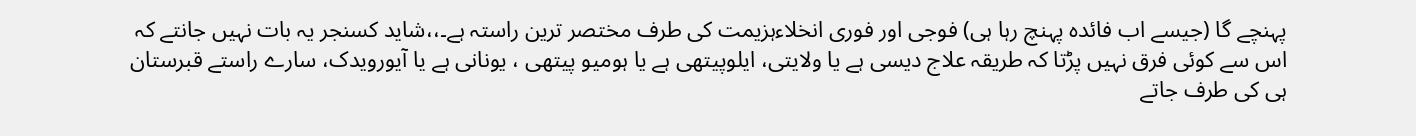پہنچے گا (جیسے اب فائدہ پہنچ رہا ہی) فوجی اور فوری انخلاءہزیمت کی طرف مختصر ترین راستہ ہے۔،،شاید کسنجر یہ بات نہیں جانتے کہ اس سے کوئی فرق نہیں پڑتا کہ طریقہ علاج دیسی ہے یا ولایتی، ایلوپیتھی ہے یا ہومیو پیتھی ، یونانی ہے یا آیورویدک، سارے راستے قبرستان ہی کی طرف جاتے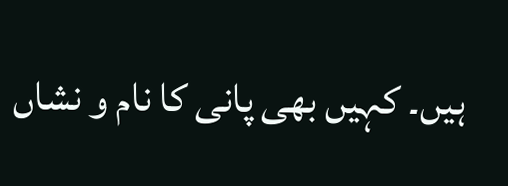ہیں۔ کہیں بھی پانی کا نام و نشاں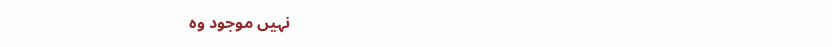نہیں موجود وہ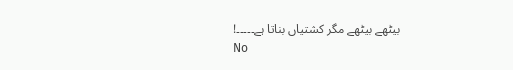بیٹھے بیٹھے مگر کشتیاں بناتا ہے۔۔۔۔۔!
No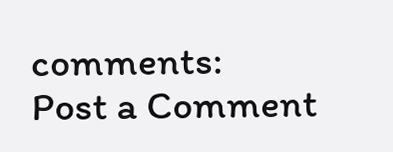comments:
Post a Comment